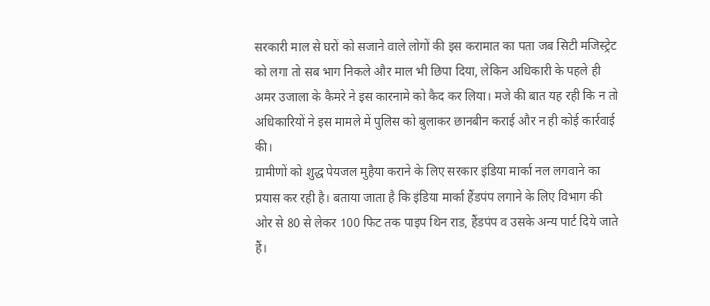सरकारी माल से घरों को सजाने वाले लोगों की इस करामात का पता जब सिटी मजिस्ट्रेट को लगा तो सब भाग निकले और माल भी छिपा दिया, लेकिन अधिकारी के पहले ही अमर उजाला के कैमरे ने इस कारनामे को कैद कर लिया। मजे की बात यह रही कि न तो अधिकारियों ने इस मामले में पुलिस को बुलाकर छानबीन कराई और न ही कोई कार्रवाई की।
ग्रामीणों को शुद्ध पेयजल मुहैया कराने के लिए सरकार इंडिया मार्का नल लगवाने का प्रयास कर रही है। बताया जाता है कि इंडिया मार्का हैंडपंप लगाने के लिए विभाग की ओर से 80 से लेकर 100 फिट तक पाइप थिन राड, हैंडपंप व उसके अन्य पार्ट दिये जाते हैं।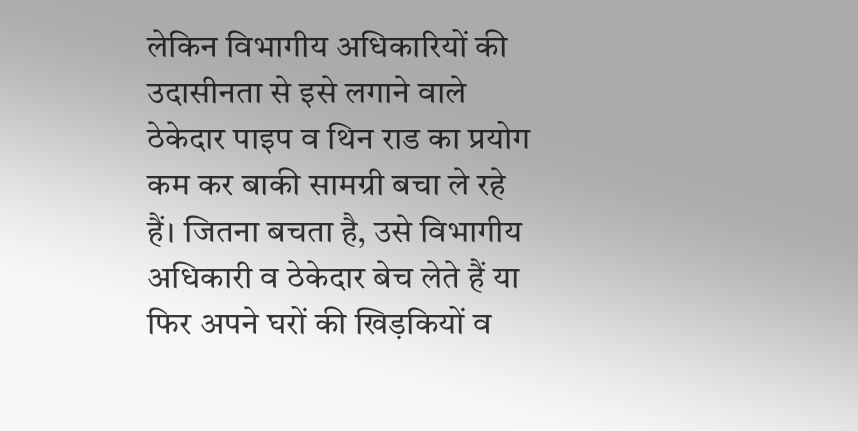लेकिन विभागीय अधिकारियों की उदासीनता से इसे लगाने वाले ठेकेदार पाइप व थिन राड का प्रयोग कम कर बाकी सामग्री बचा ले रहे हैं। जितना बचता है, उसे विभागीय अधिकारी व ठेकेदार बेच लेते हैं या फिर अपने घरों की खिड़कियों व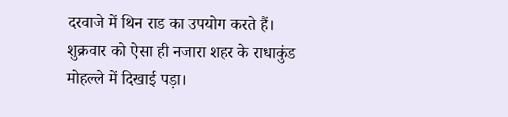दरवाजे में थिन राड का उपयोग करते हैं।
शुक्रवार को ऐसा ही नजारा शहर के राधाकुंड मोहल्ले में दिखाई पड़ा।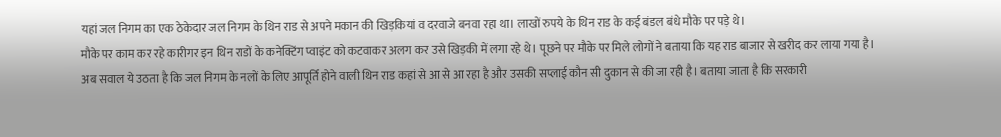यहां जल निगम का एक ठेकेदार जल निगम के थिन राड से अपने मकान की खिड़कियां व दरवाजे बनवा रहा था। लाखों रुपये के थिन राड के कई बंडल बंधे मौके पर पड़े थे।
मौके पर काम कर रहे कारीगर इन थिन राडों के कनेक्टिंग प्वाइंट को कटवाकर अलग कर उसे खिड़की में लगा रहे थे। पूछने पर मौके पर मिले लोगों ने बताया कि यह राड बाजार से खरीद कर लाया गया है।
अब सवाल ये उठता है कि जल निगम के नलों के लिए आपूर्ति होने वाली थिन राड कहां से आ से आ रहा है और उसकी सप्लाई कौन सी दुकान से की जा रही है। बताया जाता है कि सरकारी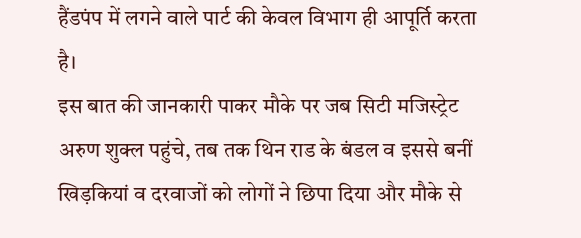हैंडपंप में लगने वाले पार्ट की केवल विभाग ही आपूर्ति करता है।
इस बात की जानकारी पाकर मौके पर जब सिटी मजिस्ट्रेट अरुण शुक्ल पहुंचे, तब तक थिन राड के बंडल व इससे बनीं खिड़कियां व दरवाजों को लोगों ने छिपा दिया और मौके से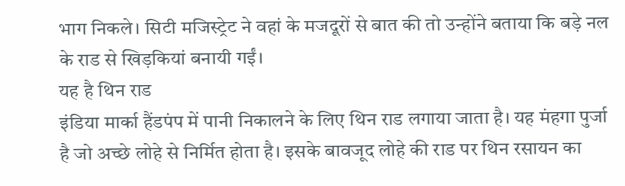भाग निकले। सिटी मजिस्ट्रेट ने वहां के मजदूरों से बात की तो उन्होंने बताया कि बड़े नल के राड से खिड़कियां बनायी गईं।
यह है थिन राड
इंडिया मार्का हैंडपंप में पानी निकालने के लिए थिन राड लगाया जाता है। यह मंहगा पुर्जा है जो अच्छे लोहे से निर्मित होता है। इसके बावजूद लोहे की राड पर थिन रसायन का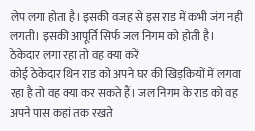लेप लगा होता है। इसकी वजह से इस राड में कभी जंग नही लगती। इसकी आपूर्ति सिर्फ जल निगम को होती है।
ठेकेदार लगा रहा तो वह क्या करें
कोई ठेकेदार थिन राड को अपने घर की खिड़कियों में लगवा रहा है तो वह क्या कर सकते हैं। जल निगम के राड को वह अपने पास कहां तक रखते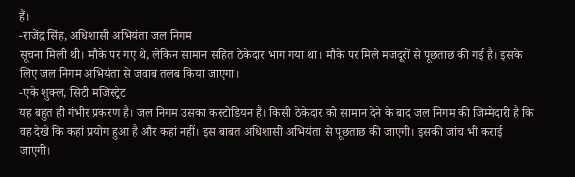हैं।
-राजेंद्र सिंह, अधिशासी अभियंता जल निगम
सूचना मिली थी। मौके पर गए थे, लेकिन सामान सहित ठेकेदार भाग गया था। मौके पर मिले मजदूरों से पूछताछ की गई है। इसके लिए जल निगम अभियंता से जवाब तलब किया जाएगा।
-एके शुक्ल, सिटी मजिस्ट्रेट
यह बहुत ही गंभीर प्रकरण है। जल निगम उसका कस्टोडियन है। किसी ठेकेदार को सामान देने के बाद जल निगम की जिम्मेदारी है कि वह देखे कि कहां प्रयोग हुआ है और कहां नहीं। इस बाबत अधिशासी अभियंता से पूछताछ की जाएगी। इसकी जांच भी कराई जाएगी।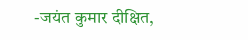-जयंत कुमार दीक्षित,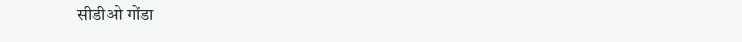सीडीओ गोंडा